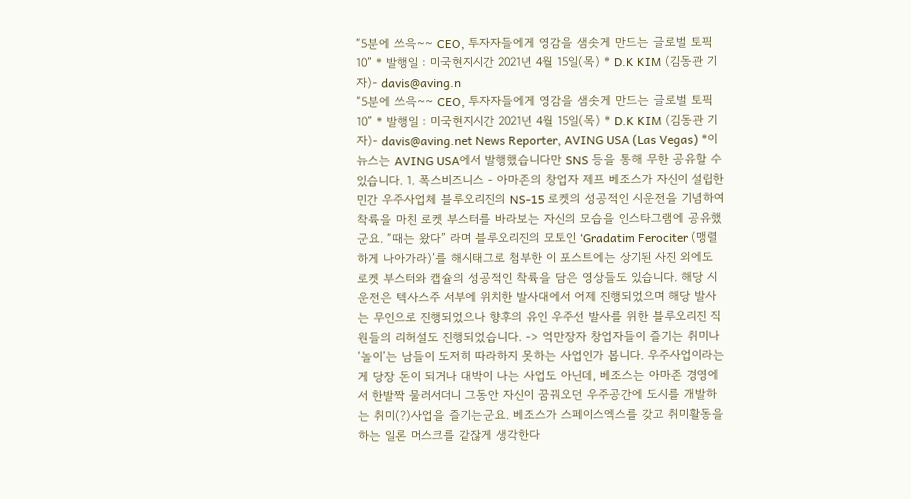“5분에 쓰윽~~ CEO, 투자자들에게 영감을 샘솟게 만드는 글로벌 토픽 10” * 발행일 : 미국현지시간 2021년 4월 15일(목) * D.K KIM (김동관 기자)- davis@aving.n
“5분에 쓰윽~~ CEO, 투자자들에게 영감을 샘솟게 만드는 글로벌 토픽 10” * 발행일 : 미국현지시간 2021년 4월 15일(목) * D.K KIM (김동관 기자)- davis@aving.net News Reporter, AVING USA (Las Vegas) *이 뉴스는 AVING USA에서 발행했습니다만 SNS 등을 통해 무한 공유할 수 있습니다. 1. 폭스비즈니스 - 아마존의 창업자 제프 베조스가 자신이 설립한 민간 우주사업체 블루오리진의 NS-15 로켓의 성공적인 시운전을 기념하여 착륙을 마친 로켓 부스터를 바라보는 자신의 모습을 인스타그램에 공유했군요. “때는 왔다” 라며 블루오리진의 모토인 ‘Gradatim Ferociter (맹렬하게 나아가라)’를 해시태그로 첨부한 이 포스트에는 상기된 사진 외에도 로켓 부스터와 캡슐의 성공적인 착륙을 담은 영상들도 있습니다. 해당 시운전은 텍사스주 서부에 위치한 발사대에서 어제 진행되었으며 해당 발사는 무인으로 진행되었으나 향후의 유인 우주선 발사를 위한 블루오리진 직원들의 리허설도 진행되었습니다. -> 억만장자 창업자들이 즐기는 취미나 ‘놀이’는 남들이 도저히 따라하지 못하는 사업인가 봅니다. 우주사업이라는 게 당장 돈이 되거나 대박이 나는 사업도 아닌데, 베조스는 아마존 경영에서 한발짝 물러서더니 그동안 자신이 꿈꿔오던 우주공간에 도시를 개발하는 취미(?)사업을 즐기는군요. 베조스가 스페이스엑스를 갖고 취미활동을 하는 일론 머스크를 같잖게 생각한다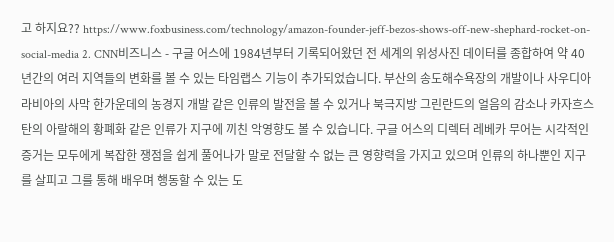고 하지요?? https://www.foxbusiness.com/technology/amazon-founder-jeff-bezos-shows-off-new-shephard-rocket-on-social-media 2. CNN비즈니스 - 구글 어스에 1984년부터 기록되어왔던 전 세계의 위성사진 데이터를 종합하여 약 40년간의 여러 지역들의 변화를 볼 수 있는 타임랩스 기능이 추가되었습니다. 부산의 송도해수욕장의 개발이나 사우디아라비아의 사막 한가운데의 농경지 개발 같은 인류의 발전을 볼 수 있거나 북극지방 그린란드의 얼음의 감소나 카자흐스탄의 아랄해의 황폐화 같은 인류가 지구에 끼친 악영향도 볼 수 있습니다. 구글 어스의 디렉터 레베카 무어는 시각적인 증거는 모두에게 복잡한 쟁점을 쉽게 풀어나가 말로 전달할 수 없는 큰 영향력을 가지고 있으며 인류의 하나뿐인 지구를 살피고 그를 통해 배우며 행동할 수 있는 도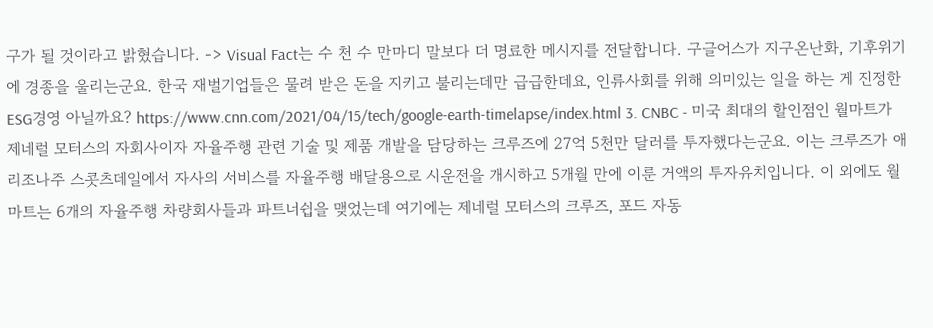구가 될 것이라고 밝혔습니다. -> Visual Fact는 수 천 수 만마디 말보다 더 명료한 메시지를 전달합니다. 구글어스가 지구온난화, 기후위기에 경종을 울리는군요. 한국 재벌기업들은 물려 받은 돈을 지키고 불리는데만 급급한데요, 인류사회를 위해 의미있는 일을 하는 게 진정한 ESG경영 아닐까요? https://www.cnn.com/2021/04/15/tech/google-earth-timelapse/index.html 3. CNBC - 미국 최대의 할인점인 월마트가 제네럴 모터스의 자회사이자 자율주행 관련 기술 및 제품 개발을 담당하는 크루즈에 27억 5천만 달러를 투자했다는군요. 이는 크루즈가 애리조나주 스콧츠데일에서 자사의 서비스를 자율주행 배달용으로 시운전을 개시하고 5개월 만에 이룬 거액의 투자유치입니다. 이 외에도 월마트는 6개의 자율주행 차량회사들과 파트너쉽을 맺었는데 여기에는 제네럴 모터스의 크루즈, 포드 자동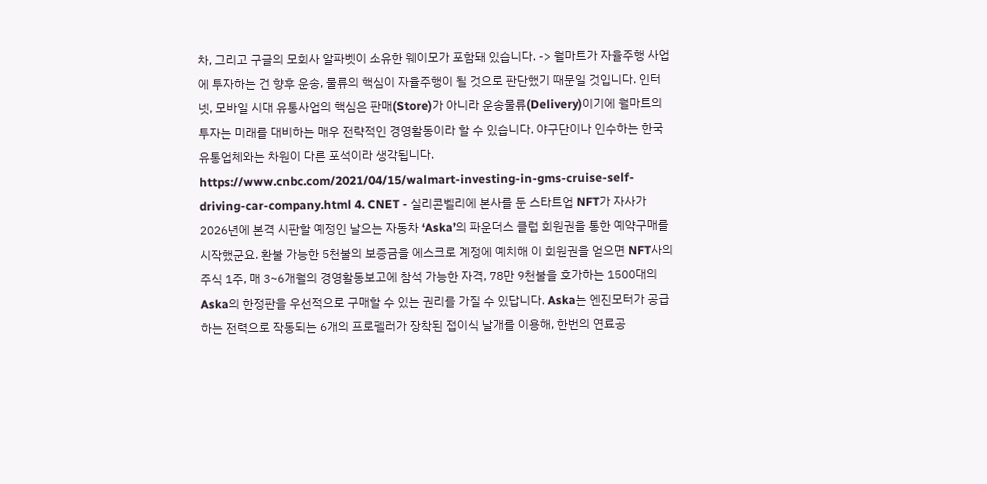차, 그리고 구글의 모회사 알파벳이 소유한 웨이모가 포함돼 있습니다. -> 월마트가 자율주행 사업에 투자하는 건 향후 운송, 물류의 핵심이 자율주행이 될 것으로 판단했기 때문일 것입니다. 인터넷, 모바일 시대 유통사업의 핵심은 판매(Store)가 아니라 운송물류(Delivery)이기에 월마트의 투자는 미래를 대비하는 매우 전략적인 경영활동이라 할 수 있습니다. 야구단이나 인수하는 한국 유통업체와는 차원이 다른 포석이라 생각됩니다. https://www.cnbc.com/2021/04/15/walmart-investing-in-gms-cruise-self-driving-car-company.html 4. CNET - 실리콘벨리에 본사를 둔 스타트업 NFT가 자사가 2026년에 본격 시판할 예정인 날으는 자동차 ‘Aska’의 파운더스 클럽 회원권을 통한 예약구매를 시작했군요. 환불 가능한 5천불의 보증금을 에스크로 계정에 예치해 이 회원권을 얻으면 NFT사의 주식 1주, 매 3~6개월의 경영활동보고에 참석 가능한 자격, 78만 9천불을 호가하는 1500대의 Aska의 한정판을 우선적으로 구매할 수 있는 권리를 가질 수 있답니다. Aska는 엔진모터가 공급하는 전력으로 작동되는 6개의 프로펠러가 장착된 접이식 날개를 이용해, 한번의 연료공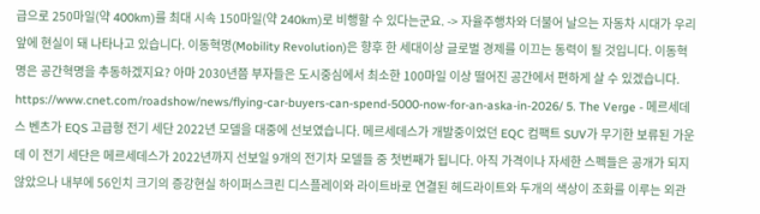급으로 250마일(약 400km)를 최대 시속 150마일(약 240km)로 비행할 수 있다는군요. -> 자율주행차와 더불어 날으는 자동차 시대가 우리 앞에 현실이 돼 나타나고 있습니다. 이동혁명(Mobility Revolution)은 향후 한 세대이상 글로벌 경제를 이끄는 동력이 될 것입니다. 이동혁명은 공간혁명을 추동하겠지요? 아마 2030년쯤 부자들은 도시중심에서 최소한 100마일 이상 떨어진 공간에서 편하게 살 수 있겠습니다. https://www.cnet.com/roadshow/news/flying-car-buyers-can-spend-5000-now-for-an-aska-in-2026/ 5. The Verge - 메르세데스 벤츠가 EQS 고급형 전기 세단 2022년 모델을 대중에 선보였습니다. 메르세데스가 개발중이었던 EQC 컴팩트 SUV가 무기한 보류된 가운데 이 전기 세단은 메르세데스가 2022년까지 선보일 9개의 전기차 모델들 중 첫번째가 됩니다. 아직 가격이나 자세한 스펙들은 공개가 되지 않았으나 내부에 56인치 크기의 증강현실 하이퍼스크린 디스플레이와 라이트바로 연결된 헤드라이트와 두개의 색상이 조화를 이루는 외관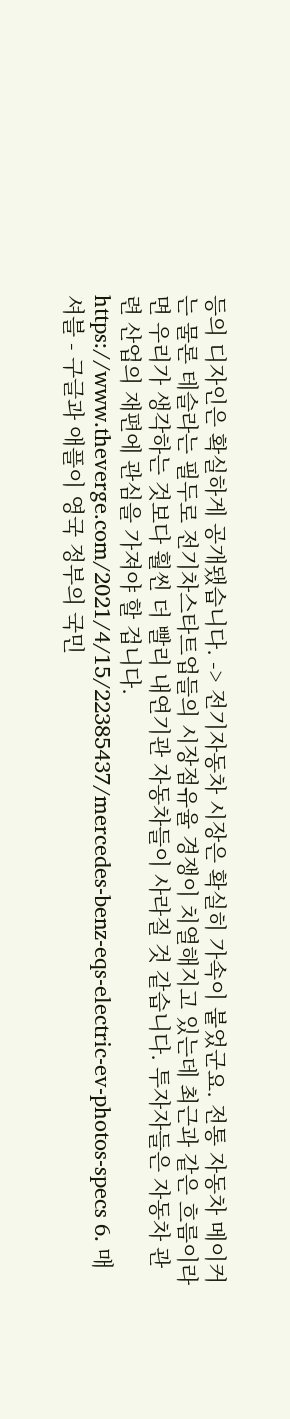등의 디자인은 확실하게 공개됐습니다. -> 전기자동차 시장은 확실히 가속이 붙었군요. 전통 자동차 메이커는 물론 테슬라는 필두로 전기차스타트업들의 시장점유율 경쟁이 치열해지고 있는데 최근과 같은 흐름이라면 우리가 생각하는 것보다 훨씬 더 빨리 내연기관 자동차들이 사라질 것 같습니다. 투자자들은 자동차 관련 산업의 재편에 관심을 가져야 할 겁니다. https://www.theverge.com/2021/4/15/22385437/mercedes-benz-eqs-electric-ev-photos-specs 6. 매셔블 - 구글과 애플이 영국 정부의 국민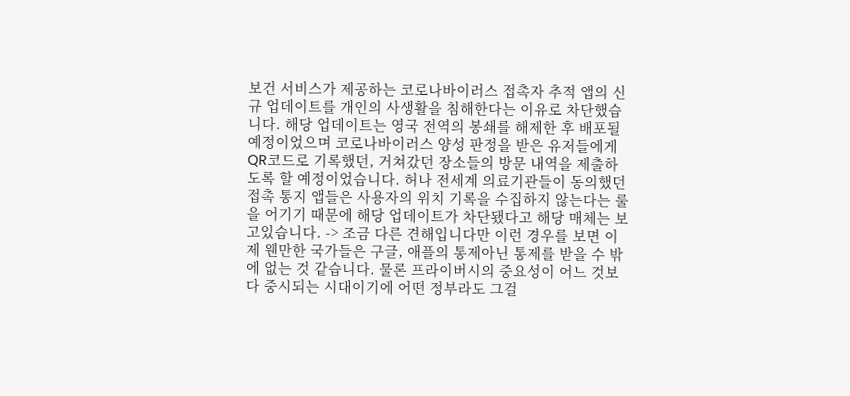보건 서비스가 제공하는 코로나바이러스 접촉자 추적 앱의 신규 업데이트를 개인의 사생활을 침해한다는 이유로 차단했습니다. 해당 업데이트는 영국 전역의 봉쇄를 해제한 후 배포될 예정이었으며 코로나바이러스 양성 판정을 받은 유저들에게 QR코드로 기록했던, 거쳐갔던 장소들의 방문 내역을 제출하도록 할 예정이었습니다. 허나 전세계 의료기관들이 동의했던 접촉 통지 앱들은 사용자의 위치 기록을 수집하지 않는다는 룰을 어기기 때문에 해당 업데이트가 차단됐다고 해당 매체는 보고있습니다. -> 조금 다른 견해입니다만 이런 경우를 보면 이제 웬만한 국가들은 구글, 애플의 통제아닌 통제를 받을 수 밖에 없는 것 같습니다. 물론 프라이버시의 중요성이 어느 것보다 중시되는 시대이기에 어떤 정부라도 그걸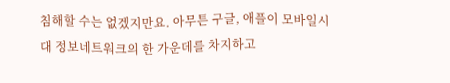침해할 수는 없겠지만요. 아무튼 구글, 애플이 모바일시대 정보네트워크의 한 가운데를 차지하고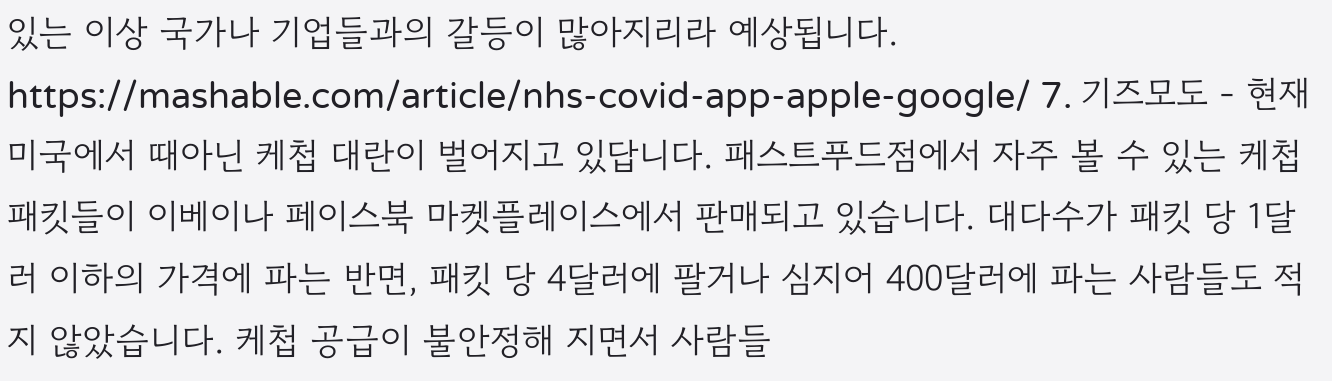있는 이상 국가나 기업들과의 갈등이 많아지리라 예상됩니다. https://mashable.com/article/nhs-covid-app-apple-google/ 7. 기즈모도 - 현재 미국에서 때아닌 케첩 대란이 벌어지고 있답니다. 패스트푸드점에서 자주 볼 수 있는 케첩 패킷들이 이베이나 페이스북 마켓플레이스에서 판매되고 있습니다. 대다수가 패킷 당 1달러 이하의 가격에 파는 반면, 패킷 당 4달러에 팔거나 심지어 400달러에 파는 사람들도 적지 않았습니다. 케첩 공급이 불안정해 지면서 사람들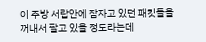이 주방 서랍안에 잠자고 있던 패킷들을 꺼내서 팔고 있을 정도라는데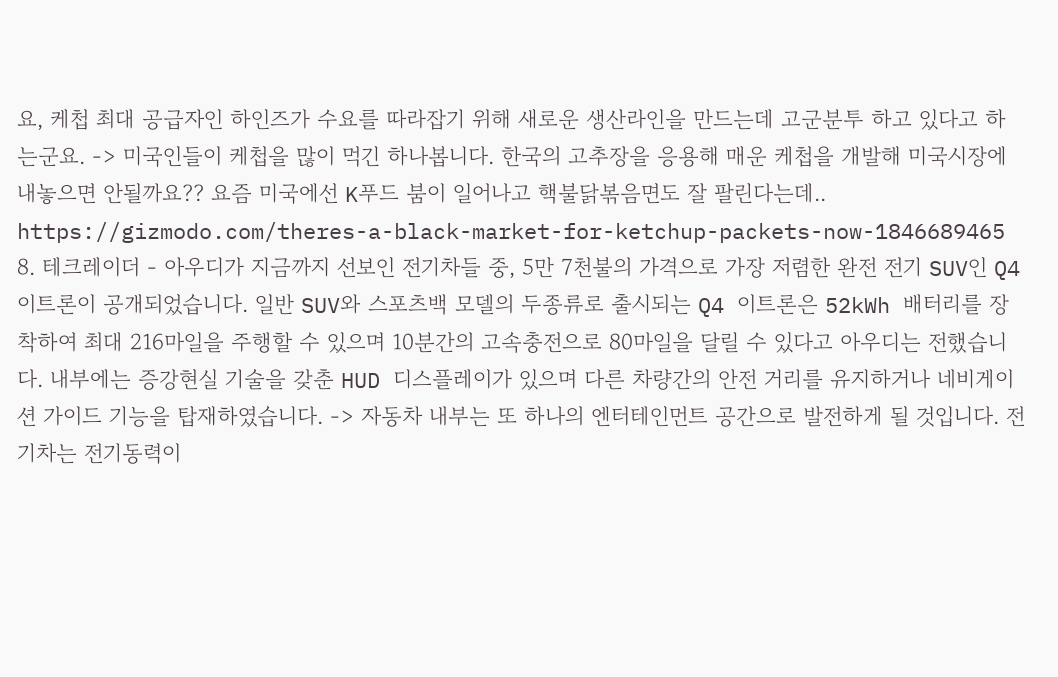요, 케첩 최대 공급자인 하인즈가 수요를 따라잡기 위해 새로운 생산라인을 만드는데 고군분투 하고 있다고 하는군요. -> 미국인들이 케첩을 많이 먹긴 하나봅니다. 한국의 고추장을 응용해 매운 케첩을 개발해 미국시장에 내놓으면 안될까요?? 요즘 미국에선 K푸드 붐이 일어나고 핵불닭볶음면도 잘 팔린다는데.. https://gizmodo.com/theres-a-black-market-for-ketchup-packets-now-1846689465 8. 테크레이더 - 아우디가 지금까지 선보인 전기차들 중, 5만 7천불의 가격으로 가장 저렴한 완전 전기 SUV인 Q4 이트론이 공개되었습니다. 일반 SUV와 스포츠백 모델의 두종류로 출시되는 Q4 이트론은 52kWh 배터리를 장착하여 최대 216마일을 주행할 수 있으며 10분간의 고속충전으로 80마일을 달릴 수 있다고 아우디는 전했습니다. 내부에는 증강현실 기술을 갖춘 HUD 디스플레이가 있으며 다른 차량간의 안전 거리를 유지하거나 네비게이션 가이드 기능을 탑재하였습니다. -> 자동차 내부는 또 하나의 엔터테인먼트 공간으로 발전하게 될 것입니다. 전기차는 전기동력이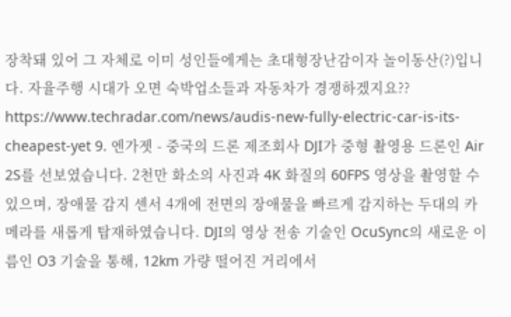장착돼 있어 그 자체로 이미 성인들에게는 초대형장난감이자 놀이동산(?)입니다. 자율주행 시대가 오면 숙박업소들과 자동차가 경쟁하겠지요?? https://www.techradar.com/news/audis-new-fully-electric-car-is-its-cheapest-yet 9. 엔가젯 - 중국의 드론 제조회사 DJI가 중형 촬영용 드론인 Air 2S를 선보였습니다. 2천만 화소의 사진과 4K 화질의 60FPS 영상을 촬영할 수 있으며, 장애물 감지 센서 4개에 전면의 장애물을 빠르게 감지하는 두대의 카메라를 새롭게 탑재하였습니다. DJI의 영상 전송 기술인 OcuSync의 새로운 이름인 O3 기술을 통해, 12km 가량 떨어진 거리에서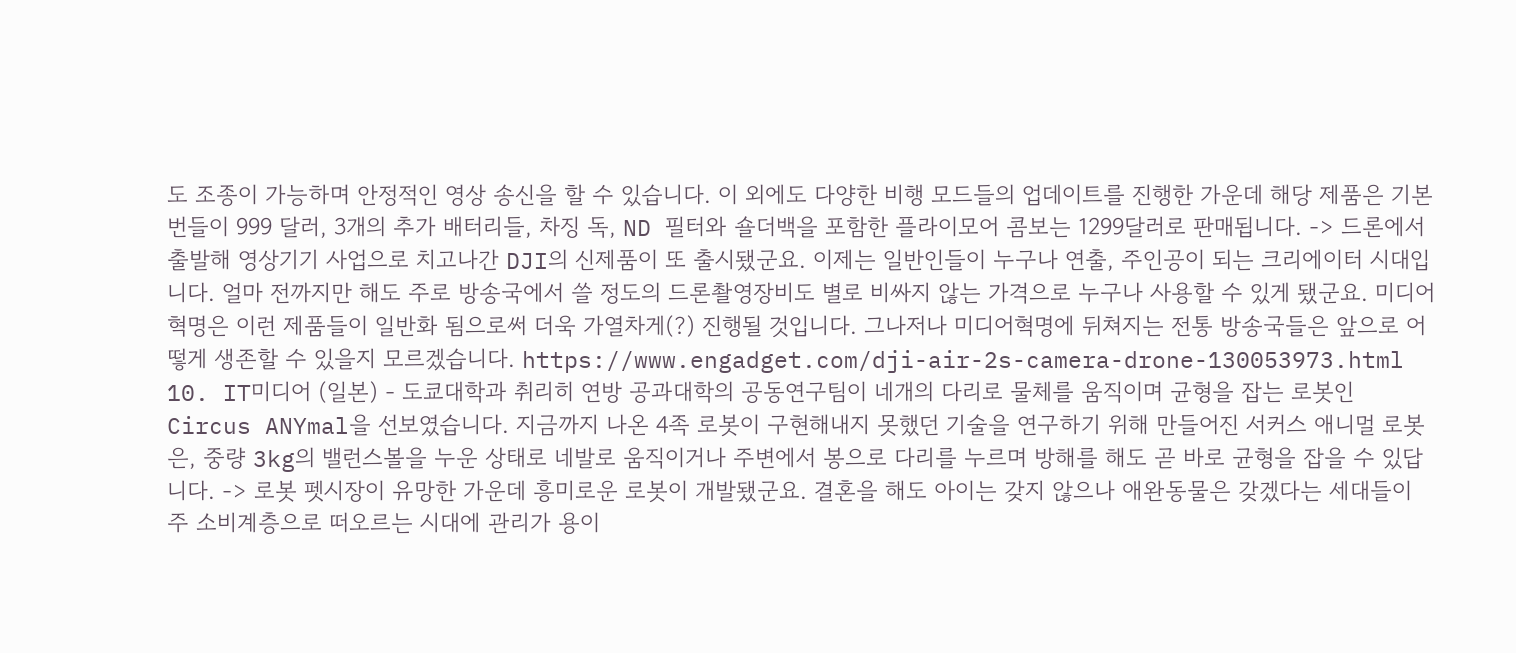도 조종이 가능하며 안정적인 영상 송신을 할 수 있습니다. 이 외에도 다양한 비행 모드들의 업데이트를 진행한 가운데 해당 제품은 기본 번들이 999 달러, 3개의 추가 배터리들, 차징 독, ND 필터와 숄더백을 포함한 플라이모어 콤보는 1299달러로 판매됩니다. -> 드론에서 출발해 영상기기 사업으로 치고나간 DJI의 신제품이 또 출시됐군요. 이제는 일반인들이 누구나 연출, 주인공이 되는 크리에이터 시대입니다. 얼마 전까지만 해도 주로 방송국에서 쓸 정도의 드론촬영장비도 별로 비싸지 않는 가격으로 누구나 사용할 수 있게 됐군요. 미디어혁명은 이런 제품들이 일반화 됨으로써 더욱 가열차게(?) 진행될 것입니다. 그나저나 미디어혁명에 뒤쳐지는 전통 방송국들은 앞으로 어떻게 생존할 수 있을지 모르겠습니다. https://www.engadget.com/dji-air-2s-camera-drone-130053973.html 10. IT미디어 (일본) - 도쿄대학과 취리히 연방 공과대학의 공동연구팀이 네개의 다리로 물체를 움직이며 균형을 잡는 로봇인 Circus ANYmal을 선보였습니다. 지금까지 나온 4족 로봇이 구현해내지 못했던 기술을 연구하기 위해 만들어진 서커스 애니멀 로봇은, 중량 3kg의 밸런스볼을 누운 상태로 네발로 움직이거나 주변에서 봉으로 다리를 누르며 방해를 해도 곧 바로 균형을 잡을 수 있답니다. -> 로봇 펫시장이 유망한 가운데 흥미로운 로봇이 개발됐군요. 결혼을 해도 아이는 갖지 않으나 애완동물은 갖겠다는 세대들이 주 소비계층으로 떠오르는 시대에 관리가 용이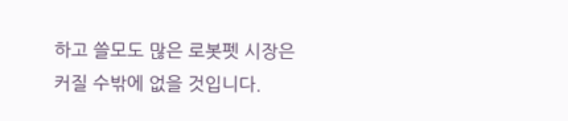하고 쓸모도 많은 로봇펫 시장은 커질 수밖에 없을 것입니다.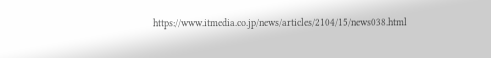https://www.itmedia.co.jp/news/articles/2104/15/news038.html